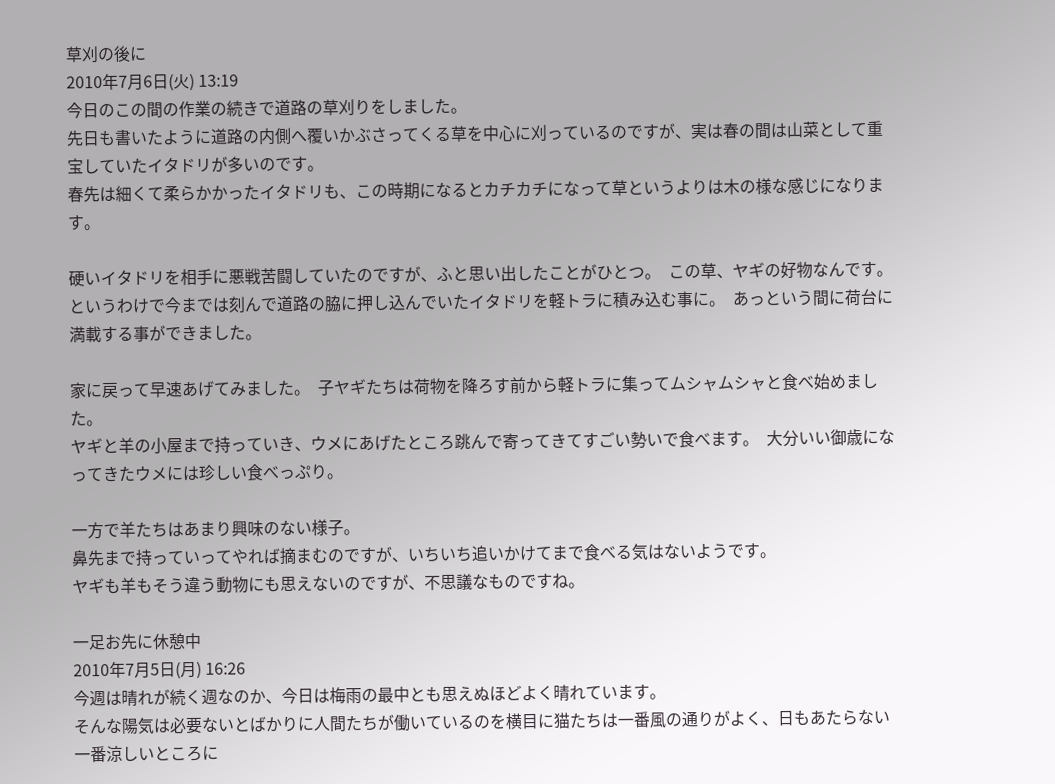草刈の後に
2010年7月6日(火) 13:19
今日のこの間の作業の続きで道路の草刈りをしました。
先日も書いたように道路の内側へ覆いかぶさってくる草を中心に刈っているのですが、実は春の間は山菜として重宝していたイタドリが多いのです。
春先は細くて柔らかかったイタドリも、この時期になるとカチカチになって草というよりは木の様な感じになります。

硬いイタドリを相手に悪戦苦闘していたのですが、ふと思い出したことがひとつ。  この草、ヤギの好物なんです。
というわけで今までは刻んで道路の脇に押し込んでいたイタドリを軽トラに積み込む事に。  あっという間に荷台に満載する事ができました。

家に戻って早速あげてみました。  子ヤギたちは荷物を降ろす前から軽トラに集ってムシャムシャと食べ始めました。
ヤギと羊の小屋まで持っていき、ウメにあげたところ跳んで寄ってきてすごい勢いで食べます。  大分いい御歳になってきたウメには珍しい食べっぷり。

一方で羊たちはあまり興味のない様子。
鼻先まで持っていってやれば摘まむのですが、いちいち追いかけてまで食べる気はないようです。
ヤギも羊もそう違う動物にも思えないのですが、不思議なものですね。

一足お先に休憩中
2010年7月5日(月) 16:26
今週は晴れが続く週なのか、今日は梅雨の最中とも思えぬほどよく晴れています。
そんな陽気は必要ないとばかりに人間たちが働いているのを横目に猫たちは一番風の通りがよく、日もあたらない一番涼しいところに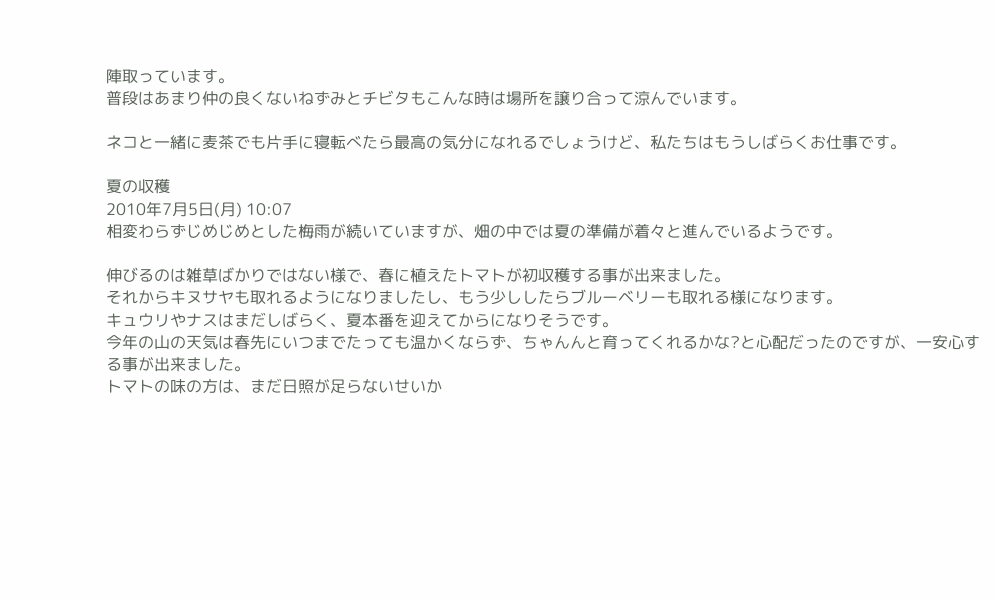陣取っています。
普段はあまり仲の良くないねずみとチビタもこんな時は場所を譲り合って涼んでいます。

ネコと一緒に麦茶でも片手に寝転べたら最高の気分になれるでしょうけど、私たちはもうしばらくお仕事です。

夏の収穫
2010年7月5日(月) 10:07
相変わらずじめじめとした梅雨が続いていますが、畑の中では夏の準備が着々と進んでいるようです。

伸びるのは雑草ばかりではない様で、春に植えたトマトが初収穫する事が出来ました。
それからキヌサヤも取れるようになりましたし、もう少ししたらブルーベリーも取れる様になります。
キュウリやナスはまだしばらく、夏本番を迎えてからになりそうです。
今年の山の天気は春先にいつまでたっても温かくならず、ちゃんんと育ってくれるかな?と心配だったのですが、一安心する事が出来ました。
トマトの味の方は、まだ日照が足らないせいか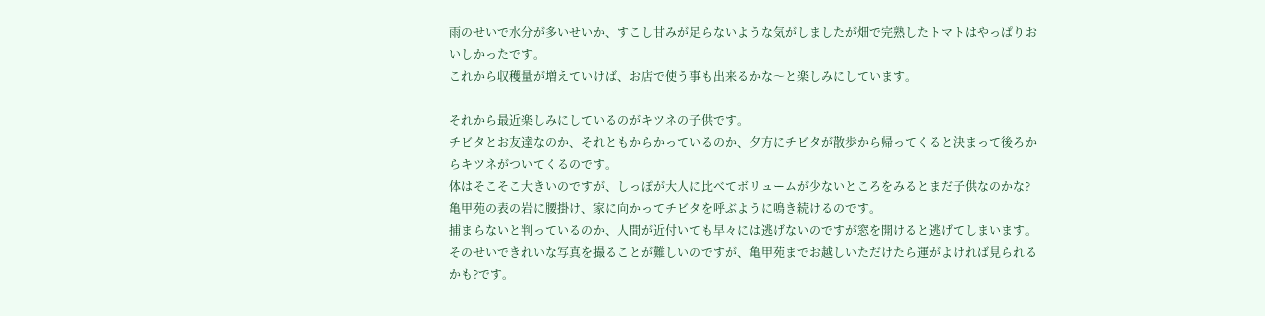雨のせいで水分が多いせいか、すこし甘みが足らないような気がしましたが畑で完熟したトマトはやっぱりおいしかったです。
これから収穫量が増えていけば、お店で使う事も出来るかな〜と楽しみにしています。

それから最近楽しみにしているのがキツネの子供です。
チビタとお友達なのか、それともからかっているのか、夕方にチビタが散歩から帰ってくると決まって後ろからキツネがついてくるのです。
体はそこそこ大きいのですが、しっぽが大人に比べてボリュームが少ないところをみるとまだ子供なのかな?
亀甲苑の表の岩に腰掛け、家に向かってチビタを呼ぶように鳴き続けるのです。
捕まらないと判っているのか、人間が近付いても早々には逃げないのですが窓を開けると逃げてしまいます。
そのせいできれいな写真を撮ることが難しいのですが、亀甲苑までお越しいただけたら運がよければ見られるかも?です。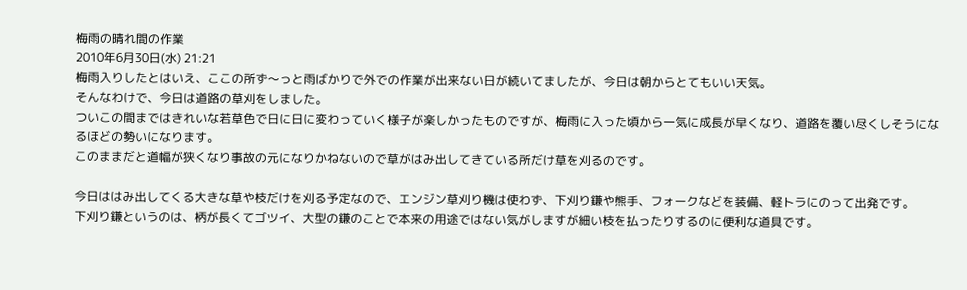梅雨の晴れ間の作業
2010年6月30日(水) 21:21
梅雨入りしたとはいえ、ここの所ず〜っと雨ばかりで外での作業が出来ない日が続いてましたが、今日は朝からとてもいい天気。
そんなわけで、今日は道路の草刈をしました。
ついこの間まではきれいな若草色で日に日に変わっていく様子が楽しかったものですが、梅雨に入った頃から一気に成長が早くなり、道路を覆い尽くしそうになるほどの勢いになります。
このままだと道幅が狭くなり事故の元になりかねないので草がはみ出してきている所だけ草を刈るのです。

今日ははみ出してくる大きな草や枝だけを刈る予定なので、エンジン草刈り機は使わず、下刈り鎌や熊手、フォークなどを装備、軽トラにのって出発です。
下刈り鎌というのは、柄が長くてゴツイ、大型の鎌のことで本来の用途ではない気がしますが細い枝を払ったりするのに便利な道具です。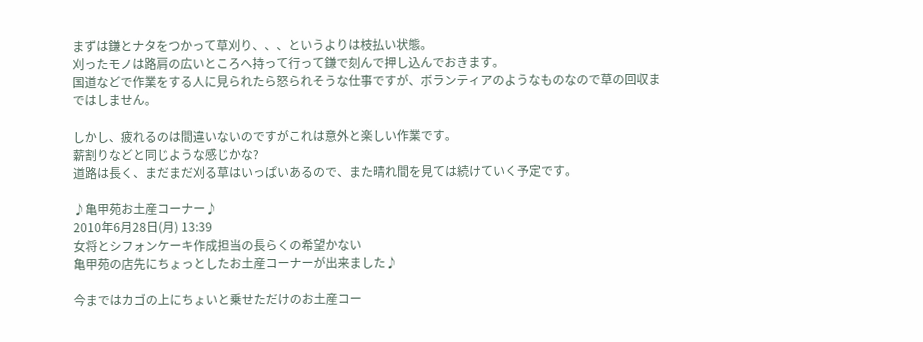まずは鎌とナタをつかって草刈り、、、というよりは枝払い状態。
刈ったモノは路肩の広いところへ持って行って鎌で刻んで押し込んでおきます。
国道などで作業をする人に見られたら怒られそうな仕事ですが、ボランティアのようなものなので草の回収まではしません。

しかし、疲れるのは間違いないのですがこれは意外と楽しい作業です。
薪割りなどと同じような感じかな?
道路は長く、まだまだ刈る草はいっぱいあるので、また晴れ間を見ては続けていく予定です。

♪亀甲苑お土産コーナー♪
2010年6月28日(月) 13:39
女将とシフォンケーキ作成担当の長らくの希望かない
亀甲苑の店先にちょっとしたお土産コーナーが出来ました♪

今まではカゴの上にちょいと乗せただけのお土産コー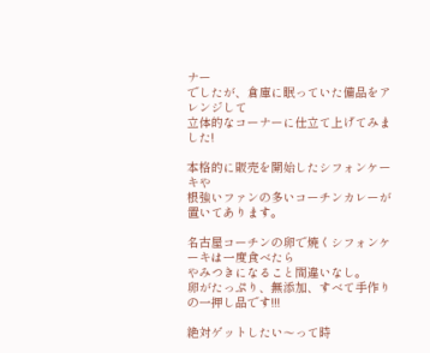ナー
でしたが、倉庫に眠っていた備品をアレンジして
立体的なコーナーに仕立て上げてみました!

本格的に販売を開始したシフォンケーキや
根強いファンの多いコーチンカレーが置いてあります。

名古屋コーチンの卵で焼くシフォンケーキは一度食べたら
やみつきになること間違いなし。
卵がたっぷり、無添加、すべて手作りの一押し品です!!!

絶対ゲットしたい〜って時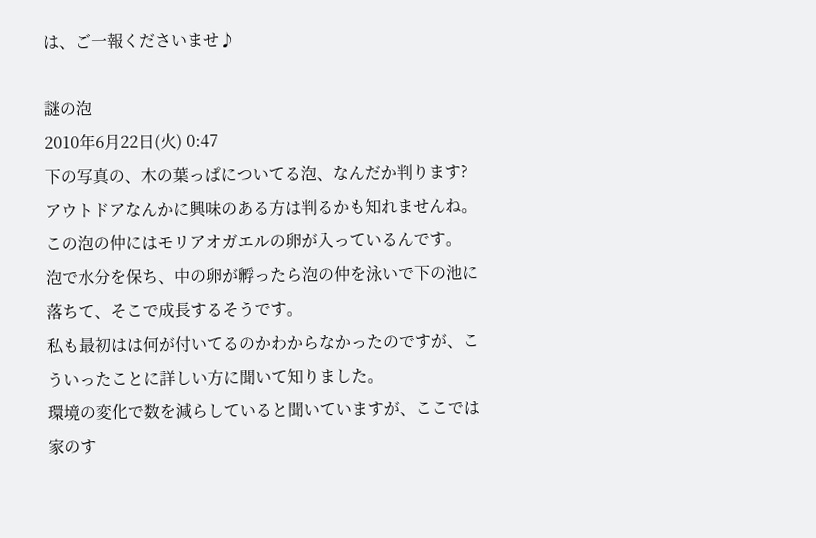は、ご一報くださいませ♪

謎の泡
2010年6月22日(火) 0:47
下の写真の、木の葉っぱについてる泡、なんだか判ります?
アウトドアなんかに興味のある方は判るかも知れませんね。
この泡の仲にはモリアオガエルの卵が入っているんです。
泡で水分を保ち、中の卵が孵ったら泡の仲を泳いで下の池に落ちて、そこで成長するそうです。
私も最初はは何が付いてるのかわからなかったのですが、こういったことに詳しい方に聞いて知りました。
環境の変化で数を減らしていると聞いていますが、ここでは家のす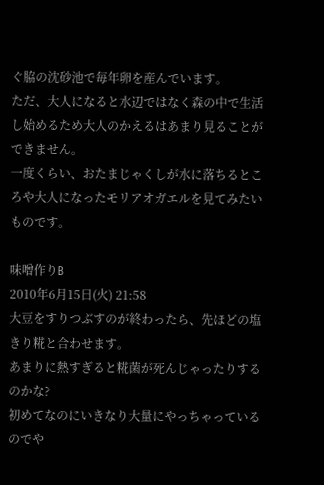ぐ脇の沈砂池で毎年卵を産んでいます。
ただ、大人になると水辺ではなく森の中で生活し始めるため大人のかえるはあまり見ることができません。
一度くらい、おたまじゃくしが水に落ちるところや大人になったモリアオガエルを見てみたいものです。

味噌作りB
2010年6月15日(火) 21:58
大豆をすりつぶすのが終わったら、先ほどの塩きり糀と合わせます。
あまりに熱すぎると糀菌が死んじゃったりするのかな?
初めてなのにいきなり大量にやっちゃっているのでや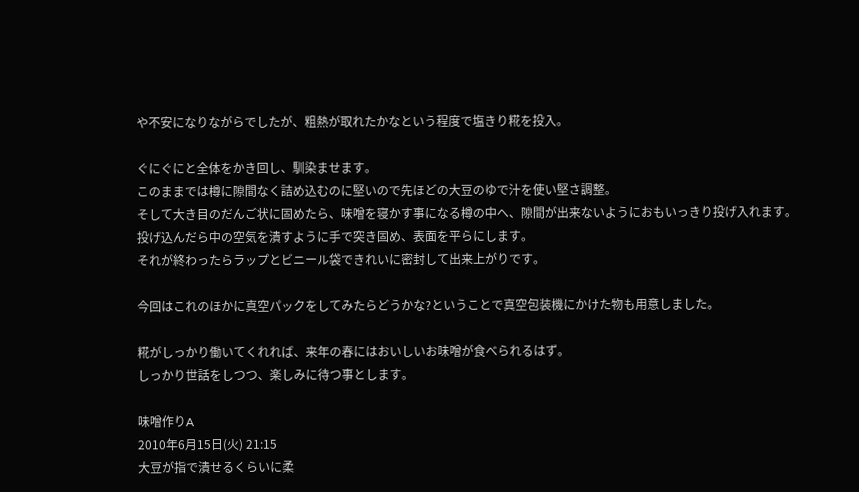や不安になりながらでしたが、粗熱が取れたかなという程度で塩きり糀を投入。

ぐにぐにと全体をかき回し、馴染ませます。
このままでは樽に隙間なく詰め込むのに堅いので先ほどの大豆のゆで汁を使い堅さ調整。
そして大き目のだんご状に固めたら、味噌を寝かす事になる樽の中へ、隙間が出来ないようにおもいっきり投げ入れます。
投げ込んだら中の空気を潰すように手で突き固め、表面を平らにします。
それが終わったらラップとビニール袋できれいに密封して出来上がりです。

今回はこれのほかに真空パックをしてみたらどうかな?ということで真空包装機にかけた物も用意しました。

糀がしっかり働いてくれれば、来年の春にはおいしいお味噌が食べられるはず。
しっかり世話をしつつ、楽しみに待つ事とします。

味噌作りA
2010年6月15日(火) 21:15
大豆が指で潰せるくらいに柔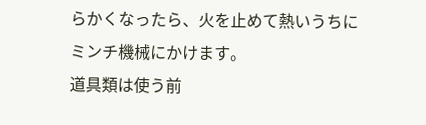らかくなったら、火を止めて熱いうちにミンチ機械にかけます。
道具類は使う前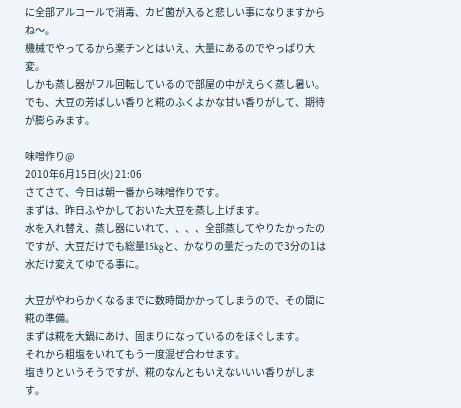に全部アルコールで消毒、カビ菌が入ると悲しい事になりますからね〜。
機械でやってるから楽チンとはいえ、大量にあるのでやっぱり大変。
しかも蒸し器がフル回転しているので部屋の中がえらく蒸し暑い。
でも、大豆の芳ばしい香りと糀のふくよかな甘い香りがして、期待が膨らみます。

味噌作り@
2010年6月15日(火) 21:06
さてさて、今日は朝一番から味噌作りです。
まずは、昨日ふやかしておいた大豆を蒸し上げます。
水を入れ替え、蒸し器にいれて、、、、全部蒸してやりたかったのですが、大豆だけでも総量15kgと、かなりの量だったので3分の1は水だけ変えてゆでる事に。

大豆がやわらかくなるまでに数時間かかってしまうので、その間に糀の準備。
まずは糀を大鍋にあけ、固まりになっているのをほぐします。
それから粗塩をいれてもう一度混ぜ合わせます。
塩きりというそうですが、糀のなんともいえないいい香りがします。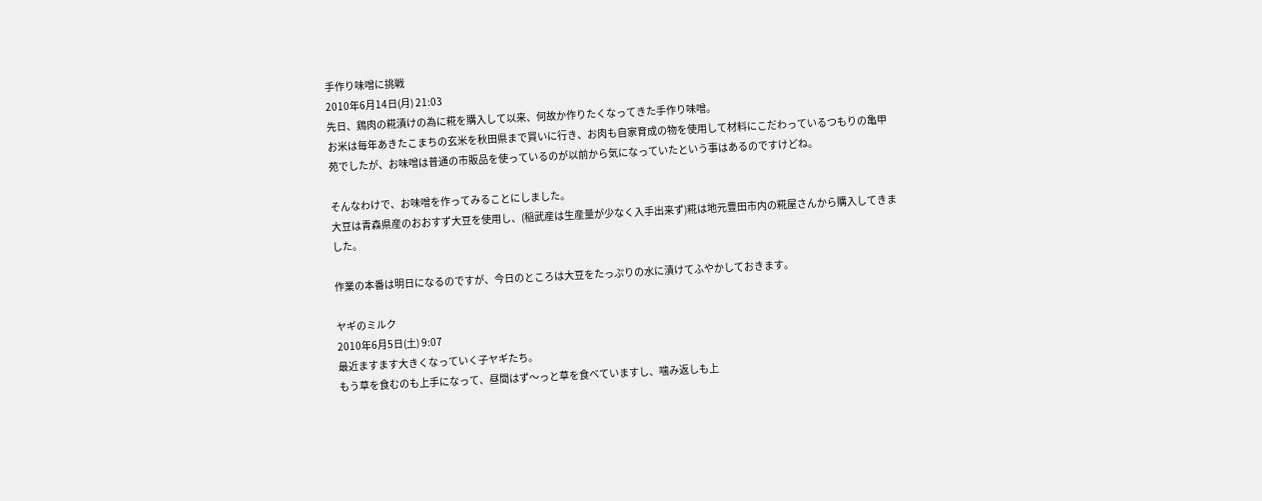手作り味噌に挑戦
2010年6月14日(月) 21:03
先日、鶏肉の糀漬けの為に糀を購入して以来、何故か作りたくなってきた手作り味噌。
お米は毎年あきたこまちの玄米を秋田県まで買いに行き、お肉も自家育成の物を使用して材料にこだわっているつもりの亀甲苑でしたが、お味噌は普通の市販品を使っているのが以前から気になっていたという事はあるのですけどね。

そんなわけで、お味噌を作ってみることにしました。
大豆は青森県産のおおすず大豆を使用し、(稲武産は生産量が少なく入手出来ず)糀は地元豊田市内の糀屋さんから購入してきました。

作業の本番は明日になるのですが、今日のところは大豆をたっぷりの水に漬けてふやかしておきます。

ヤギのミルク
2010年6月5日(土) 9:07
最近ますます大きくなっていく子ヤギたち。
もう草を食むのも上手になって、昼間はず〜っと草を食べていますし、噛み返しも上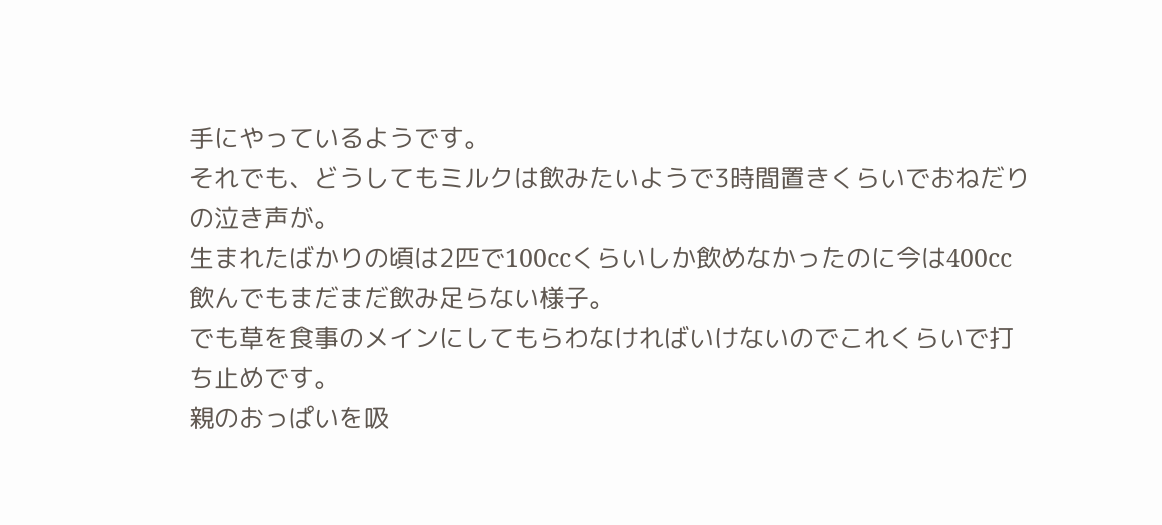手にやっているようです。
それでも、どうしてもミルクは飲みたいようで3時間置きくらいでおねだりの泣き声が。
生まれたばかりの頃は2匹で100ccくらいしか飲めなかったのに今は400cc飲んでもまだまだ飲み足らない様子。
でも草を食事のメインにしてもらわなければいけないのでこれくらいで打ち止めです。
親のおっぱいを吸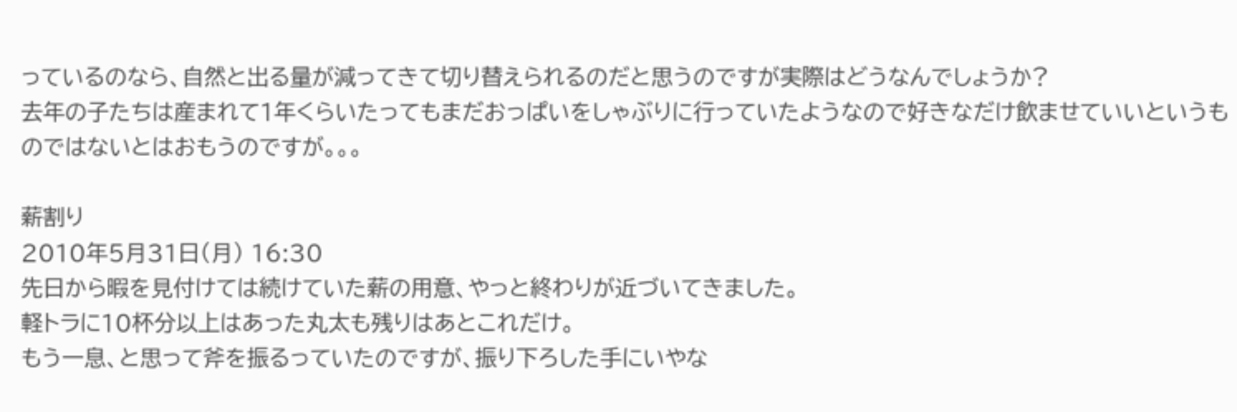っているのなら、自然と出る量が減ってきて切り替えられるのだと思うのですが実際はどうなんでしょうか?
去年の子たちは産まれて1年くらいたってもまだおっぱいをしゃぶりに行っていたようなので好きなだけ飲ませていいというものではないとはおもうのですが。。。

薪割り
2010年5月31日(月) 16:30
先日から暇を見付けては続けていた薪の用意、やっと終わりが近づいてきました。
軽トラに10杯分以上はあった丸太も残りはあとこれだけ。
もう一息、と思って斧を振るっていたのですが、振り下ろした手にいやな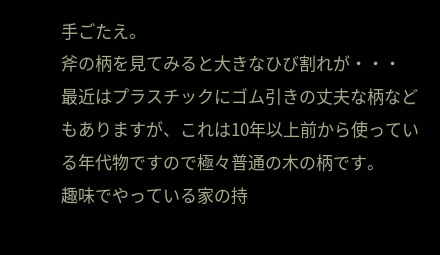手ごたえ。
斧の柄を見てみると大きなひび割れが・・・
最近はプラスチックにゴム引きの丈夫な柄などもありますが、これは10年以上前から使っている年代物ですので極々普通の木の柄です。
趣味でやっている家の持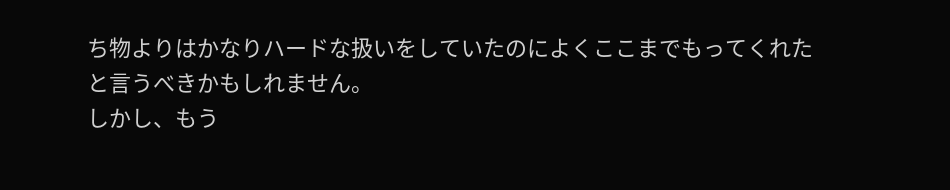ち物よりはかなりハードな扱いをしていたのによくここまでもってくれたと言うべきかもしれません。
しかし、もう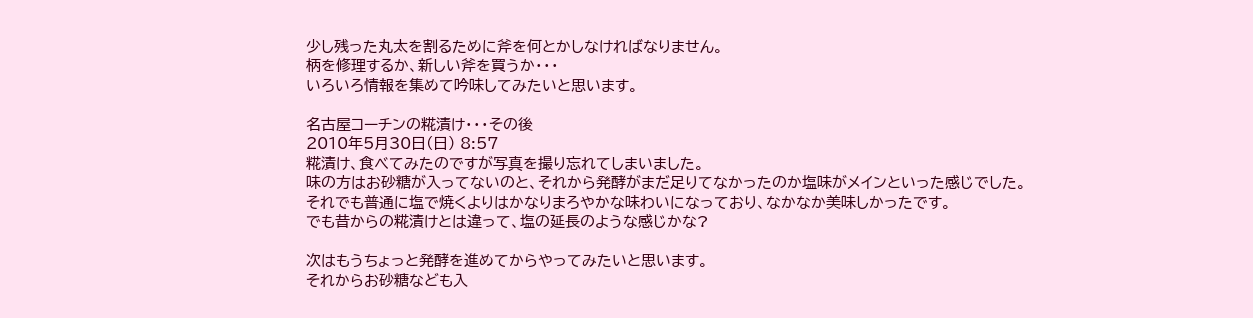少し残った丸太を割るために斧を何とかしなければなりません。
柄を修理するか、新しい斧を買うか・・・
いろいろ情報を集めて吟味してみたいと思います。

名古屋コーチンの糀漬け・・・その後
2010年5月30日(日) 8:57
糀漬け、食べてみたのですが写真を撮り忘れてしまいました。
味の方はお砂糖が入ってないのと、それから発酵がまだ足りてなかったのか塩味がメインといった感じでした。
それでも普通に塩で焼くよりはかなりまろやかな味わいになっており、なかなか美味しかったです。
でも昔からの糀漬けとは違って、塩の延長のような感じかな?

次はもうちょっと発酵を進めてからやってみたいと思います。
それからお砂糖なども入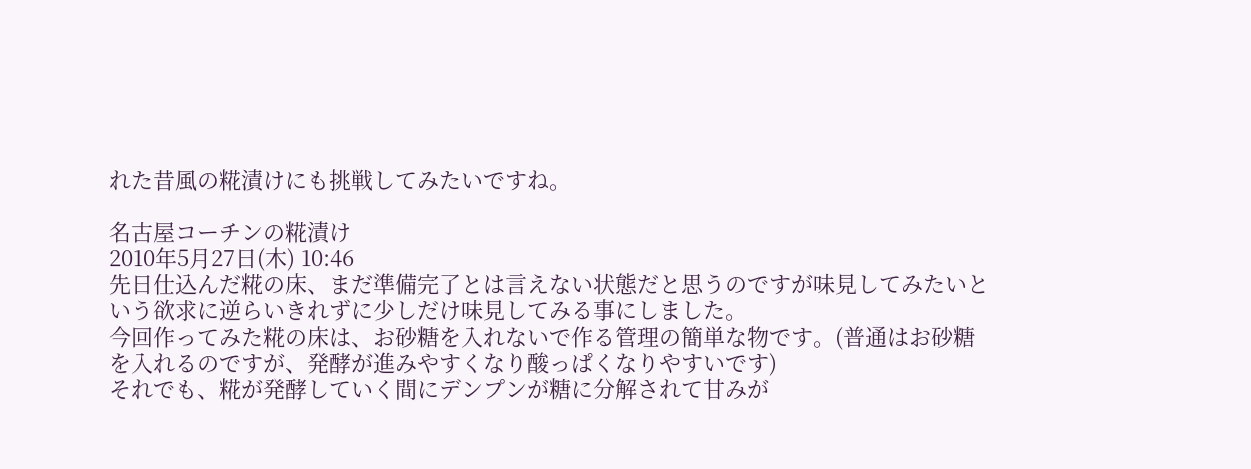れた昔風の糀漬けにも挑戦してみたいですね。

名古屋コーチンの糀漬け
2010年5月27日(木) 10:46
先日仕込んだ糀の床、まだ準備完了とは言えない状態だと思うのですが味見してみたいという欲求に逆らいきれずに少しだけ味見してみる事にしました。
今回作ってみた糀の床は、お砂糖を入れないで作る管理の簡単な物です。(普通はお砂糖を入れるのですが、発酵が進みやすくなり酸っぱくなりやすいです)
それでも、糀が発酵していく間にデンプンが糖に分解されて甘みが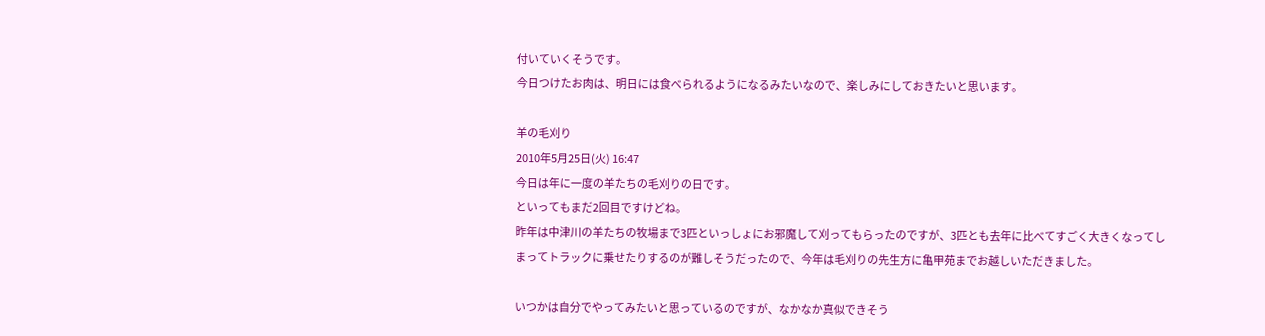付いていくそうです。
今日つけたお肉は、明日には食べられるようになるみたいなので、楽しみにしておきたいと思います。

羊の毛刈り
2010年5月25日(火) 16:47
今日は年に一度の羊たちの毛刈りの日です。
といってもまだ2回目ですけどね。
昨年は中津川の羊たちの牧場まで3匹といっしょにお邪魔して刈ってもらったのですが、3匹とも去年に比べてすごく大きくなってしまってトラックに乗せたりするのが難しそうだったので、今年は毛刈りの先生方に亀甲苑までお越しいただきました。

いつかは自分でやってみたいと思っているのですが、なかなか真似できそう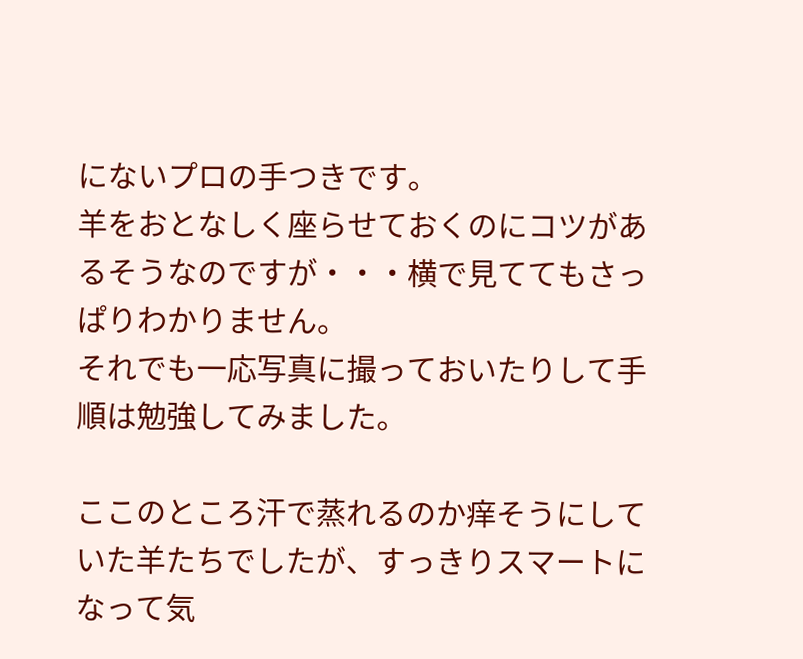にないプロの手つきです。
羊をおとなしく座らせておくのにコツがあるそうなのですが・・・横で見ててもさっぱりわかりません。
それでも一応写真に撮っておいたりして手順は勉強してみました。

ここのところ汗で蒸れるのか痒そうにしていた羊たちでしたが、すっきりスマートになって気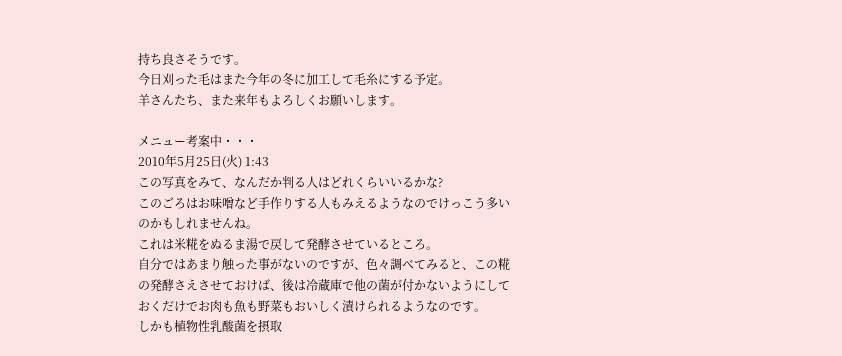持ち良さそうです。
今日刈った毛はまた今年の冬に加工して毛糸にする予定。
羊さんたち、また来年もよろしくお願いします。

メニュー考案中・・・
2010年5月25日(火) 1:43
この写真をみて、なんだか判る人はどれくらいいるかな?
このごろはお味噌など手作りする人もみえるようなのでけっこう多いのかもしれませんね。
これは米糀をぬるま湯で戻して発酵させているところ。
自分ではあまり触った事がないのですが、色々調べてみると、この糀の発酵さえさせておけば、後は冷蔵庫で他の菌が付かないようにしておくだけでお肉も魚も野菜もおいしく漬けられるようなのです。
しかも植物性乳酸菌を摂取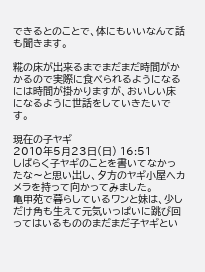できるとのことで、体にもいいなんて話も聞きます。

糀の床が出来るまでまだまだ時間がかかるので実際に食べられるようになるには時間が掛かりますが、おいしい床になるように世話をしていきたいです。

現在の子ヤギ
2010年5月23日(日) 16:51
しばらく子ヤギのことを書いてなかったな〜と思い出し、夕方のヤギ小屋へカメラを持って向かってみました。
亀甲苑で暮らしているワンと妹は、少しだけ角も生えて元気いっぱいに跳び回ってはいるもののまだまだ子ヤギとい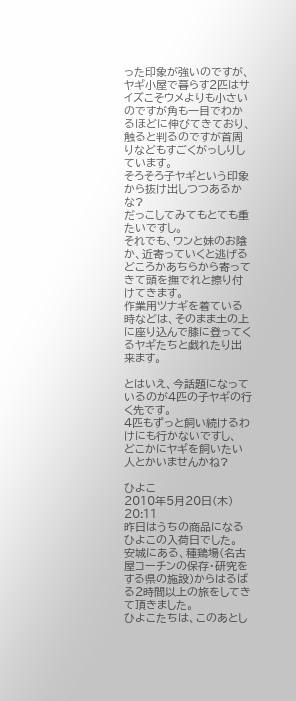った印象が強いのですが、ヤギ小屋で暮らす2匹はサイズこそウメよりも小さいのですが角も一目でわかるほどに伸びてきており、触ると判るのですが首周りなどもすごくがっしりしています。
そろそろ子ヤギという印象から抜け出しつつあるかな?
だっこしてみてもとても重たいですし。
それでも、ワンと妹のお陰か、近寄っていくと逃げるどころかあちらから寄ってきて頭を撫でれと擦り付けてきます。
作業用ツナギを着ている時などは、そのまま土の上に座り込んで膝に登ってくるヤギたちと戯れたり出来ます。

とはいえ、今話題になっているのが4匹の子ヤギの行く先です。
4匹もずっと飼い続けるわけにも行かないですし、
どこかにヤギを飼いたい人とかいませんかね?

ひよこ
2010年5月20日(木) 20:11
昨日はうちの商品になるひよこの入荷日でした。
安城にある、種鶏場(名古屋コーチンの保存・研究をする県の施設)からはるばる2時間以上の旅をしてきて頂きました。
ひよこたちは、このあとし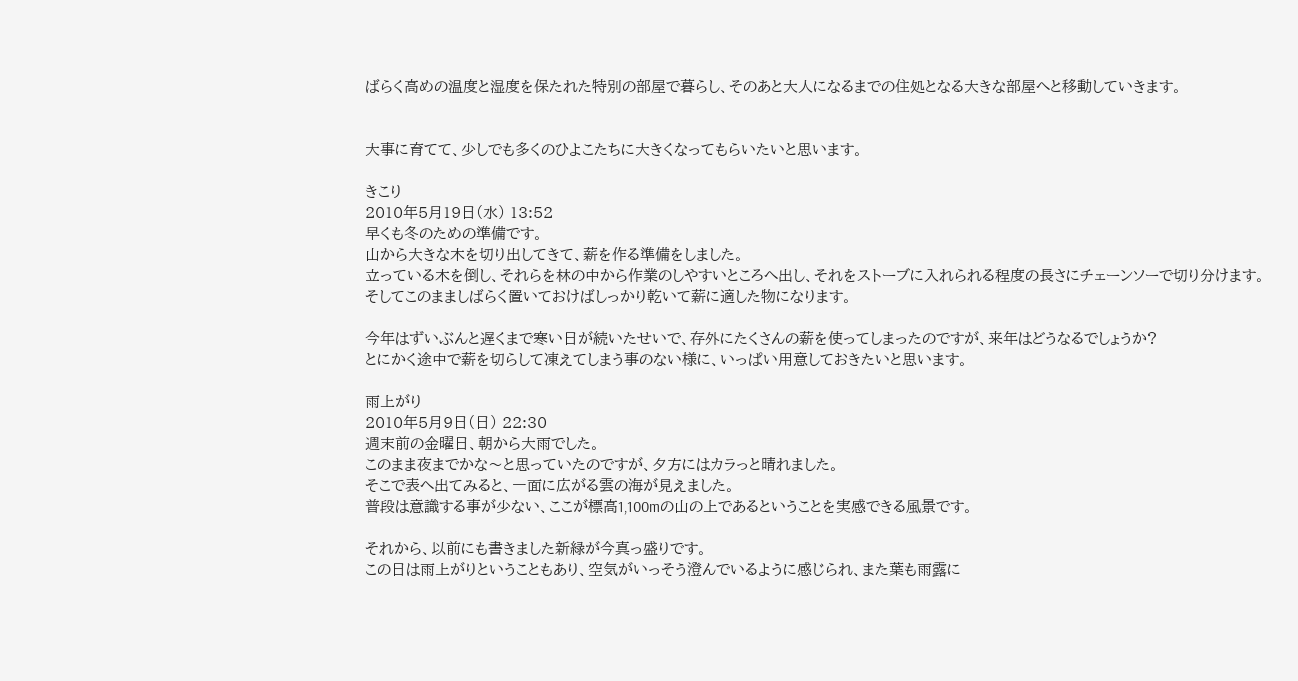ばらく高めの温度と湿度を保たれた特別の部屋で暮らし、そのあと大人になるまでの住処となる大きな部屋へと移動していきます。


大事に育てて、少しでも多くのひよこたちに大きくなってもらいたいと思います。

きこり
2010年5月19日(水) 13:52
早くも冬のための準備です。
山から大きな木を切り出してきて、薪を作る準備をしました。
立っている木を倒し、それらを林の中から作業のしやすいところへ出し、それをストーブに入れられる程度の長さにチェーンソーで切り分けます。
そしてこのまましばらく置いておけばしっかり乾いて薪に適した物になります。

今年はずいぶんと遅くまで寒い日が続いたせいで、存外にたくさんの薪を使ってしまったのですが、来年はどうなるでしょうか?
とにかく途中で薪を切らして凍えてしまう事のない様に、いっぱい用意しておきたいと思います。

雨上がり
2010年5月9日(日) 22:30
週末前の金曜日、朝から大雨でした。
このまま夜までかな〜と思っていたのですが、夕方にはカラっと晴れました。
そこで表へ出てみると、一面に広がる雲の海が見えました。
普段は意識する事が少ない、ここが標高1,100mの山の上であるということを実感できる風景です。

それから、以前にも書きました新緑が今真っ盛りです。
この日は雨上がりということもあり、空気がいっそう澄んでいるように感じられ、また葉も雨露に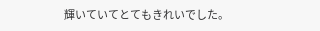輝いていてとてもきれいでした。